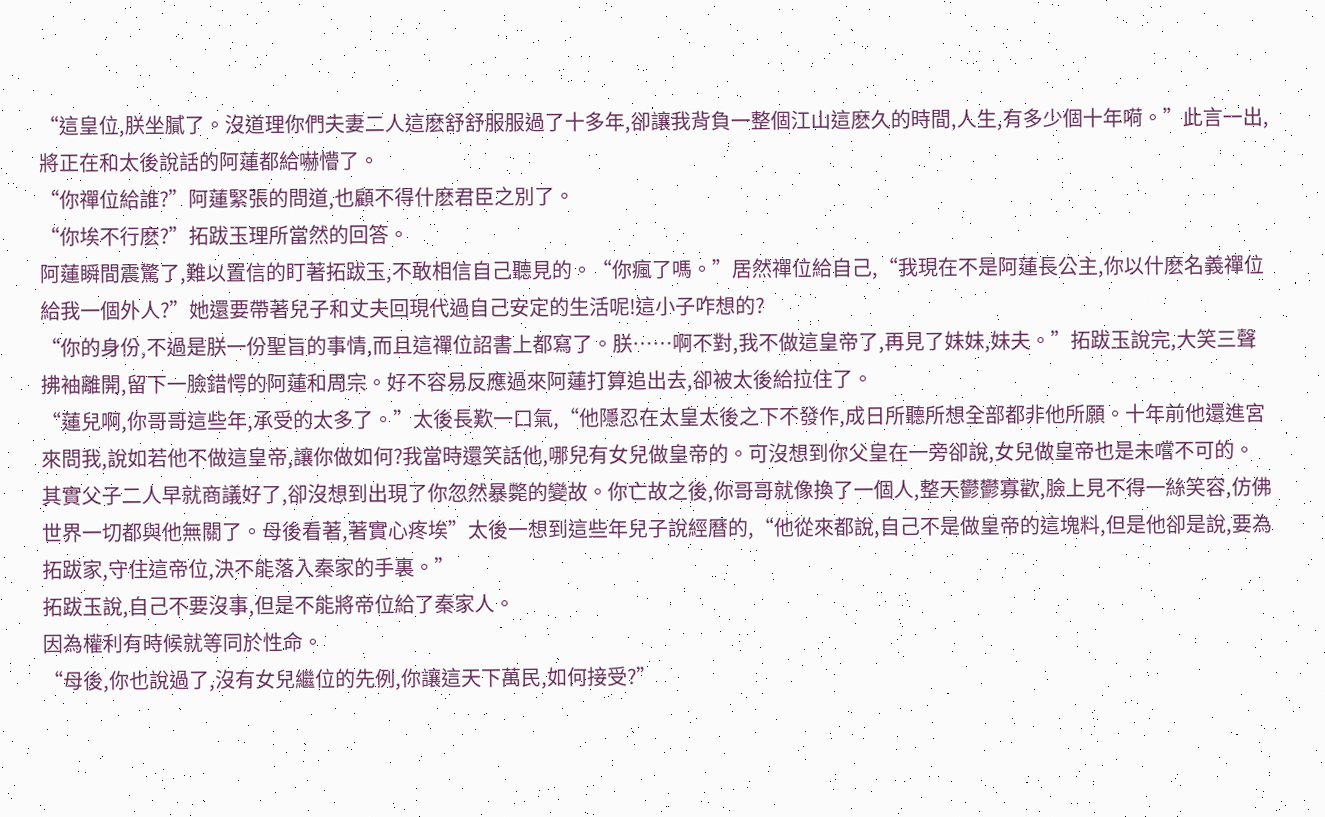“這皇位,朕坐膩了。沒道理你們夫妻二人這麽舒舒服服過了十多年,卻讓我背負一整個江山這麽久的時間,人生,有多少個十年嗬。”此言一出,將正在和太後說話的阿蓮都給嚇懵了。
“你禪位給誰?”阿蓮緊張的問道,也顧不得什麽君臣之別了。
“你埃不行麽?”拓跋玉理所當然的回答。
阿蓮瞬間震驚了,難以置信的盯著拓跋玉,不敢相信自己聽見的。“你瘋了嗎。”居然禪位給自己,“我現在不是阿蓮長公主,你以什麽名義禪位給我一個外人?”她還要帶著兒子和丈夫回現代過自己安定的生活呢!這小子咋想的?
“你的身份,不過是朕一份聖旨的事情,而且這禪位詔書上都寫了。朕……啊不對,我不做這皇帝了,再見了妹妹,妹夫。”拓跋玉說完,大笑三聲拂袖離開,留下一臉錯愕的阿蓮和周宗。好不容易反應過來阿蓮打算追出去,卻被太後給拉住了。
“蓮兒啊,你哥哥這些年,承受的太多了。”太後長歎一口氣,“他隱忍在太皇太後之下不發作,成日所聽所想全部都非他所願。十年前他還進宮來問我,說如若他不做這皇帝,讓你做如何?我當時還笑話他,哪兒有女兒做皇帝的。可沒想到你父皇在一旁卻說,女兒做皇帝也是未嚐不可的。其實父子二人早就商議好了,卻沒想到出現了你忽然暴斃的變故。你亡故之後,你哥哥就像換了一個人,整天鬱鬱寡歡,臉上見不得一絲笑容,仿佛世界一切都與他無關了。母後看著,著實心疼埃”太後一想到這些年兒子說經曆的,“他從來都說,自己不是做皇帝的這塊料,但是他卻是說,要為拓跋家,守住這帝位,決不能落入秦家的手裏。”
拓跋玉說,自己不要沒事,但是不能將帝位給了秦家人。
因為權利有時候就等同於性命。
“母後,你也說過了,沒有女兒繼位的先例,你讓這天下萬民,如何接受?”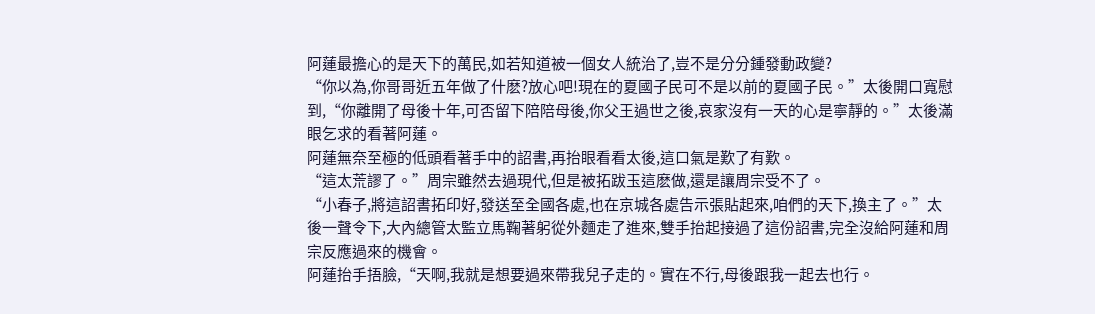阿蓮最擔心的是天下的萬民,如若知道被一個女人統治了,豈不是分分鍾發動政變?
“你以為,你哥哥近五年做了什麽?放心吧!現在的夏國子民可不是以前的夏國子民。”太後開口寬慰到,“你離開了母後十年,可否留下陪陪母後,你父王過世之後,哀家沒有一天的心是寧靜的。”太後滿眼乞求的看著阿蓮。
阿蓮無奈至極的低頭看著手中的詔書,再抬眼看看太後,這口氣是歎了有歎。
“這太荒謬了。”周宗雖然去過現代,但是被拓跋玉這麽做,還是讓周宗受不了。
“小春子,將這詔書拓印好,發送至全國各處,也在京城各處告示張貼起來,咱們的天下,換主了。”太後一聲令下,大內總管太監立馬鞠著躬從外麵走了進來,雙手抬起接過了這份詔書,完全沒給阿蓮和周宗反應過來的機會。
阿蓮抬手捂臉,“天啊,我就是想要過來帶我兒子走的。實在不行,母後跟我一起去也行。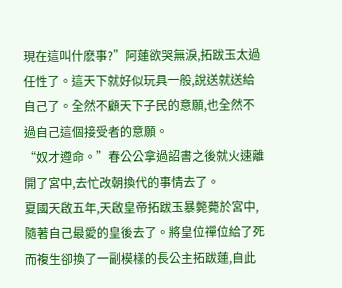現在這叫什麽事?”阿蓮欲哭無淚,拓跋玉太過任性了。這天下就好似玩具一般,說送就送給自己了。全然不顧天下子民的意願,也全然不過自己這個接受者的意願。
“奴才遵命。”春公公拿過詔書之後就火速離開了宮中,去忙改朝換代的事情去了。
夏國天啟五年,天啟皇帝拓跋玉暴斃薨於宮中,隨著自己最愛的皇後去了。將皇位禪位給了死而複生卻換了一副模樣的長公主拓跋蓮,自此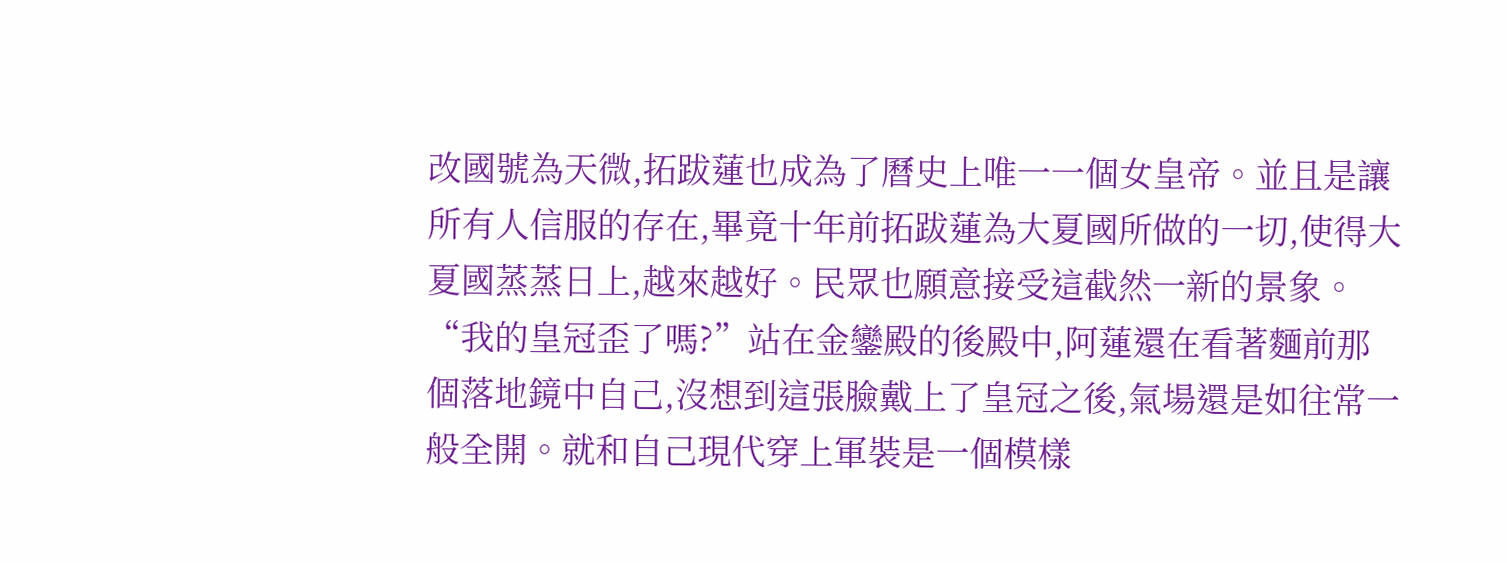改國號為天微,拓跋蓮也成為了曆史上唯一一個女皇帝。並且是讓所有人信服的存在,畢竟十年前拓跋蓮為大夏國所做的一切,使得大夏國蒸蒸日上,越來越好。民眾也願意接受這截然一新的景象。
“我的皇冠歪了嗎?”站在金鑾殿的後殿中,阿蓮還在看著麵前那個落地鏡中自己,沒想到這張臉戴上了皇冠之後,氣場還是如往常一般全開。就和自己現代穿上軍裝是一個模樣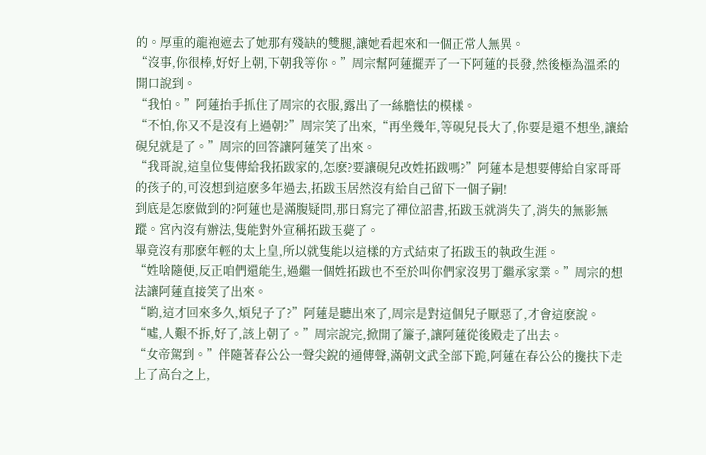的。厚重的龍袍遮去了她那有殘缺的雙腿,讓她看起來和一個正常人無異。
“沒事,你很棒,好好上朝,下朝我等你。”周宗幫阿蓮擺弄了一下阿蓮的長發,然後極為溫柔的開口說到。
“我怕。”阿蓮抬手抓住了周宗的衣服,露出了一絲膽怯的模樣。
“不怕,你又不是沒有上過朝?”周宗笑了出來,“再坐幾年,等硯兒長大了,你要是還不想坐,讓給硯兒就是了。”周宗的回答讓阿蓮笑了出來。
“我哥說,這皇位隻傳給我拓跋家的,怎麽?要讓硯兒改姓拓跋嗎?”阿蓮本是想要傳給自家哥哥的孩子的,可沒想到這麽多年過去,拓跋玉居然沒有給自己留下一個子嗣!
到底是怎麽做到的?阿蓮也是滿腹疑問,那日寫完了禪位詔書,拓跋玉就消失了,消失的無影無蹤。宮內沒有辦法,隻能對外宣稱拓跋玉薨了。
畢竟沒有那麽年輕的太上皇,所以就隻能以這樣的方式結束了拓跋玉的執政生涯。
“姓啥隨便,反正咱們還能生,過繼一個姓拓跋也不至於叫你們家沒男丁繼承家業。”周宗的想法讓阿蓮直接笑了出來。
“喲,這才回來多久,煩兒子了?”阿蓮是聽出來了,周宗是對這個兒子厭惡了,才會這麽說。
“噓,人艱不拆,好了,該上朝了。”周宗說完,掀開了簾子,讓阿蓮從後殿走了出去。
“女帝駕到。”伴隨著春公公一聲尖銳的通傳聲,滿朝文武全部下跪,阿蓮在春公公的攙扶下走上了高台之上,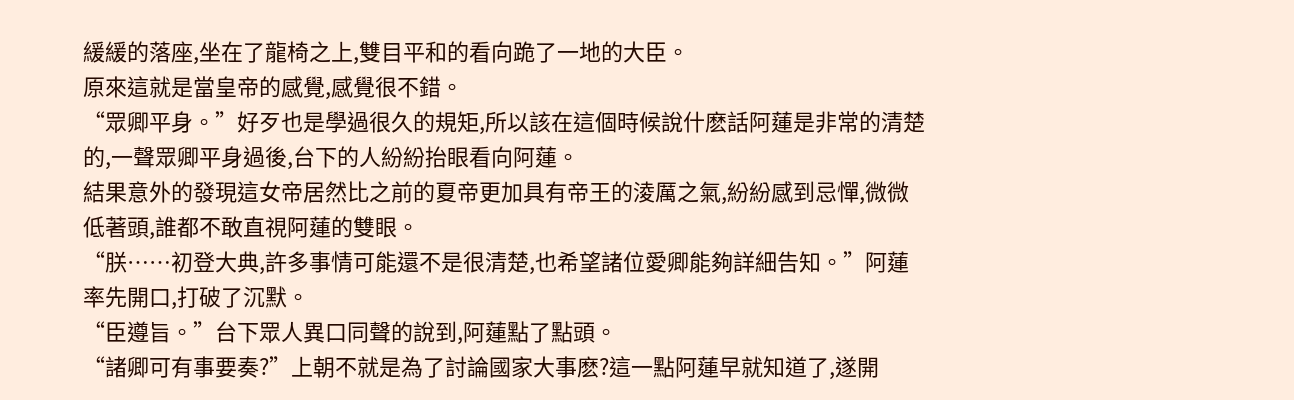緩緩的落座,坐在了龍椅之上,雙目平和的看向跪了一地的大臣。
原來這就是當皇帝的感覺,感覺很不錯。
“眾卿平身。”好歹也是學過很久的規矩,所以該在這個時候說什麽話阿蓮是非常的清楚的,一聲眾卿平身過後,台下的人紛紛抬眼看向阿蓮。
結果意外的發現這女帝居然比之前的夏帝更加具有帝王的淩厲之氣,紛紛感到忌憚,微微低著頭,誰都不敢直視阿蓮的雙眼。
“朕……初登大典,許多事情可能還不是很清楚,也希望諸位愛卿能夠詳細告知。”阿蓮率先開口,打破了沉默。
“臣遵旨。”台下眾人異口同聲的說到,阿蓮點了點頭。
“諸卿可有事要奏?”上朝不就是為了討論國家大事麽?這一點阿蓮早就知道了,遂開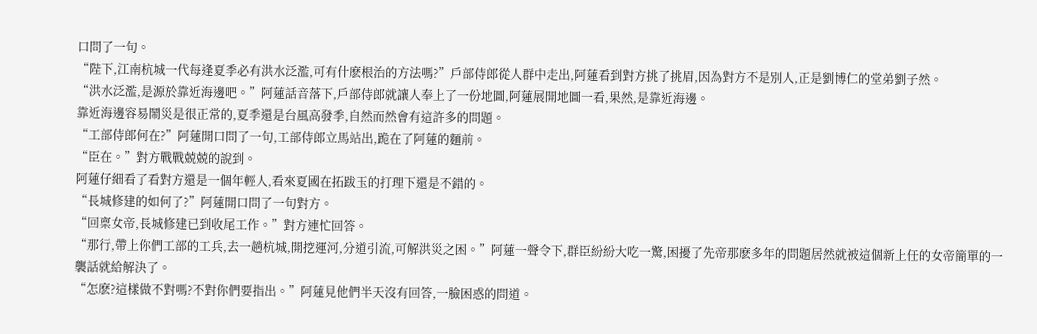口問了一句。
“陛下,江南杭城一代每逢夏季必有洪水泛濫,可有什麽根治的方法嗎?”戶部侍郎從人群中走出,阿蓮看到對方挑了挑眉,因為對方不是別人,正是劉博仁的堂弟劉子然。
“洪水泛濫,是源於靠近海邊吧。”阿蓮話音落下,戶部侍郎就讓人奉上了一份地圖,阿蓮展開地圖一看,果然,是靠近海邊。
靠近海邊容易鬧災是很正常的,夏季還是台風高發季,自然而然會有這許多的問題。
“工部侍郎何在?”阿蓮開口問了一句,工部侍郎立馬站出,跪在了阿蓮的麵前。
“臣在。”對方戰戰兢兢的說到。
阿蓮仔細看了看對方還是一個年輕人,看來夏國在拓跋玉的打理下還是不錯的。
“長城修建的如何了?”阿蓮開口問了一句對方。
“回稟女帝,長城修建已到收尾工作。”對方連忙回答。
“那行,帶上你們工部的工兵,去一趟杭城,開挖運河,分道引流,可解洪災之困。”阿蓮一聲令下,群臣紛紛大吃一驚,困擾了先帝那麽多年的問題居然就被這個新上任的女帝簡單的一襲話就給解決了。
“怎麽?這樣做不對嗎?不對你們要指出。”阿蓮見他們半天沒有回答,一臉困惑的問道。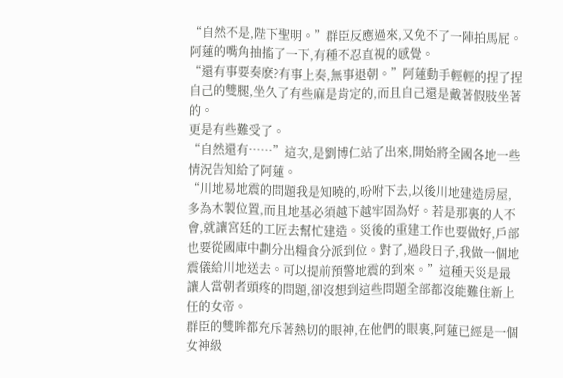“自然不是,陛下聖明。”群臣反應過來,又免不了一陣拍馬屁。
阿蓮的嘴角抽搐了一下,有種不忍直視的感覺。
“還有事要奏麽?有事上奏,無事退朝。”阿蓮動手輕輕的捏了捏自己的雙腿,坐久了有些麻是肯定的,而且自己還是戴著假肢坐著的。
更是有些難受了。
“自然還有……”這次,是劉博仁站了出來,開始將全國各地一些情況告知給了阿蓮。
“川地易地震的問題我是知曉的,吩咐下去,以後川地建造房屋,多為木製位置,而且地基必須越下越牢固為好。若是那裏的人不會,就讓宮廷的工匠去幫忙建造。災後的重建工作也要做好,戶部也要從國庫中劃分出糧食分派到位。對了,過段日子,我做一個地震儀給川地送去。可以提前預警地震的到來。”這種天災是最讓人當朝者頭疼的問題,卻沒想到這些問題全部都沒能難住新上任的女帝。
群臣的雙眸都充斥著熱切的眼神,在他們的眼裏,阿蓮已經是一個女神級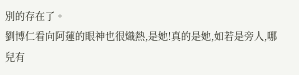別的存在了。
劉博仁看向阿蓮的眼神也很熾熱,是她!真的是她,如若是旁人,哪兒有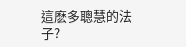這麽多聰慧的法子?